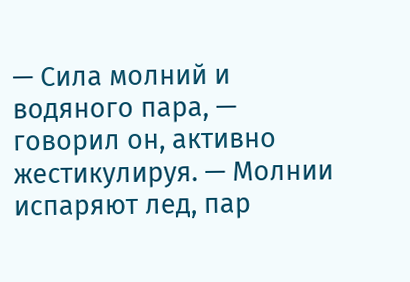— Сила молний и водяного пара, — говорил он, активно жестикулируя. — Молнии испаряют лед, пар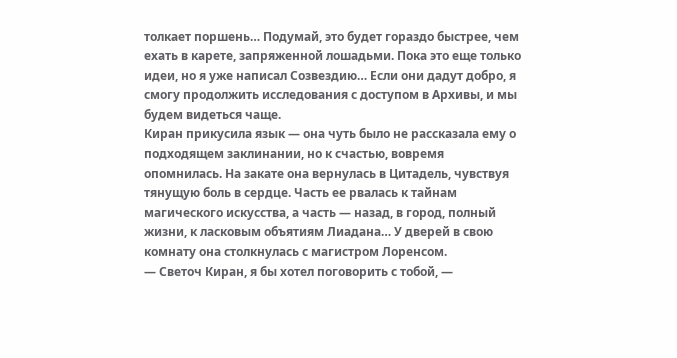толкает поршень… Подумай, это будет гораздо быстрее, чем ехать в карете, запряженной лошадьми. Пока это еще только идеи, но я уже написал Созвездию… Если они дадут добро, я смогу продолжить исследования с доступом в Архивы, и мы будем видеться чаще.
Киран прикусила язык — она чуть было не рассказала ему о подходящем заклинании, но к счастью, вовремя опомнилась. На закате она вернулась в Цитадель, чувствуя тянущую боль в сердце. Часть ее рвалась к тайнам магического искусства, а часть — назад, в город, полный жизни, к ласковым объятиям Лиадана… У дверей в свою комнату она столкнулась с магистром Лоренсом.
— Светоч Киран, я бы хотел поговорить с тобой, —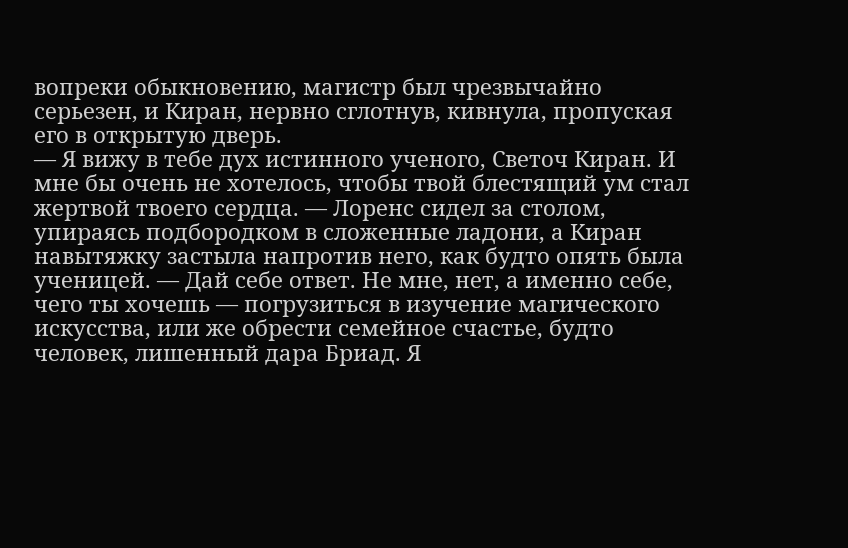вопреки обыкновению, магистр был чрезвычайно серьезен, и Киран, нервно сглотнув, кивнула, пропуская его в открытую дверь.
— Я вижу в тебе дух истинного ученого, Светоч Киран. И мне бы очень не хотелось, чтобы твой блестящий ум стал жертвой твоего сердца. — Лоренс сидел за столом, упираясь подбородком в сложенные ладони, а Киран навытяжку застыла напротив него, как будто опять была ученицей. — Дай себе ответ. Не мне, нет, а именно себе, чего ты хочешь — погрузиться в изучение магического искусства, или же обрести семейное счастье, будто человек, лишенный дара Бриад. Я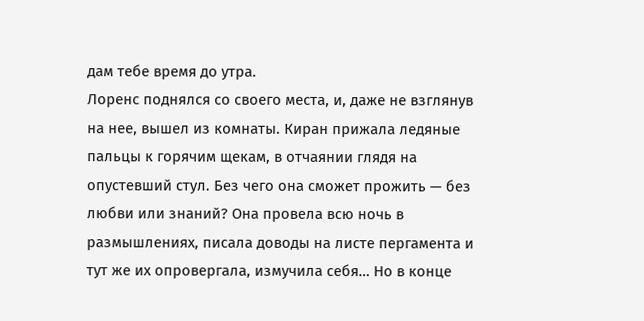дам тебе время до утра.
Лоренс поднялся со своего места, и, даже не взглянув на нее, вышел из комнаты. Киран прижала ледяные пальцы к горячим щекам, в отчаянии глядя на опустевший стул. Без чего она сможет прожить — без любви или знаний? Она провела всю ночь в размышлениях, писала доводы на листе пергамента и тут же их опровергала, измучила себя… Но в конце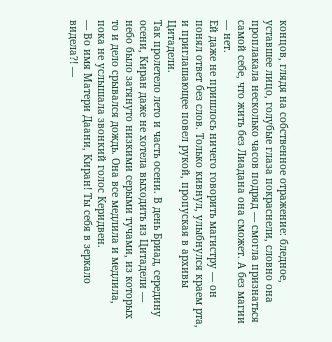концов, глядя на собственное отражение: бледное, уставшее лицо, голубые глаза покраснели, словно она проплакала несколько часов подряд — смогла признаться самой себе, что жить без Лиадана она сможет. А без магии — нет.
Ей даже не пришлось ничего говорить магистру — он понял ответ без слов. Только кивнул, улыбнулся краем рта, и приглашающее повел рукой, пропуская в архивы Цитадели.
Так пролетело лето и часть осени. В день Бриад, середину осени, Киран даже не хотела выходить из Цитадели — небо было затянуто низкими серыми тучами, из которых то и дело срывался дождь. Она все медлила и медлила, пока не услышала звонкий голос Керидвен.
— Во имя Матери Даани, Киран! Ты себя в зеркало видела?! —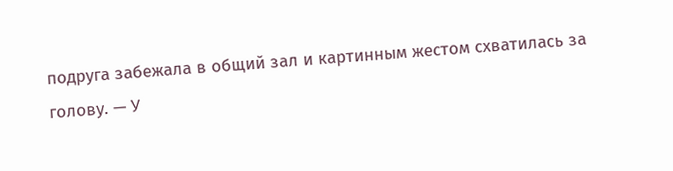подруга забежала в общий зал и картинным жестом схватилась за голову. — У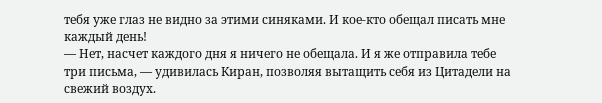тебя уже глаз не видно за этими синяками. И кое-кто обещал писать мне каждый день!
— Нет, насчет каждого дня я ничего не обещала. И я же отправила тебе три письма, — удивилась Киран, позволяя вытащить себя из Цитадели на свежий воздух.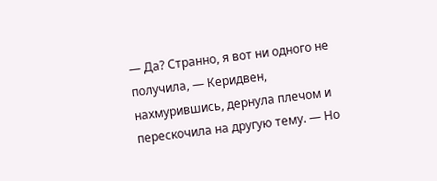— Да? Странно, я вот ни одного не получила, — Керидвен, нахмурившись, дернула плечом и перескочила на другую тему. — Но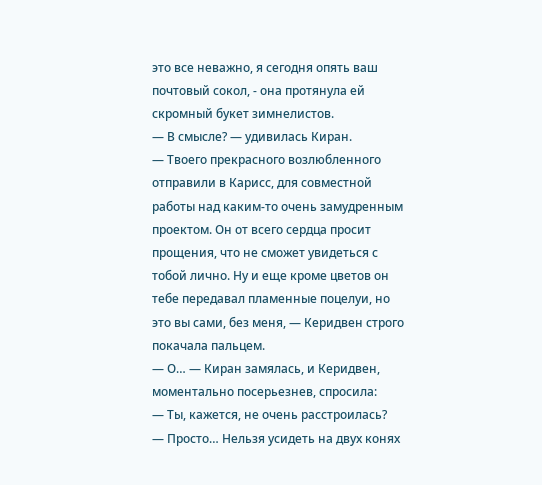это все неважно, я сегодня опять ваш почтовый сокол, - она протянула ей скромный букет зимнелистов.
— В смысле? — удивилась Киран.
— Твоего прекрасного возлюбленного отправили в Карисс, для совместной работы над каким-то очень замудренным проектом. Он от всего сердца просит прощения, что не сможет увидеться с тобой лично. Ну и еще кроме цветов он тебе передавал пламенные поцелуи, но это вы сами, без меня, — Керидвен строго покачала пальцем.
— О… — Киран замялась, и Керидвен, моментально посерьезнев, спросила:
— Ты, кажется, не очень расстроилась?
— Просто… Нельзя усидеть на двух конях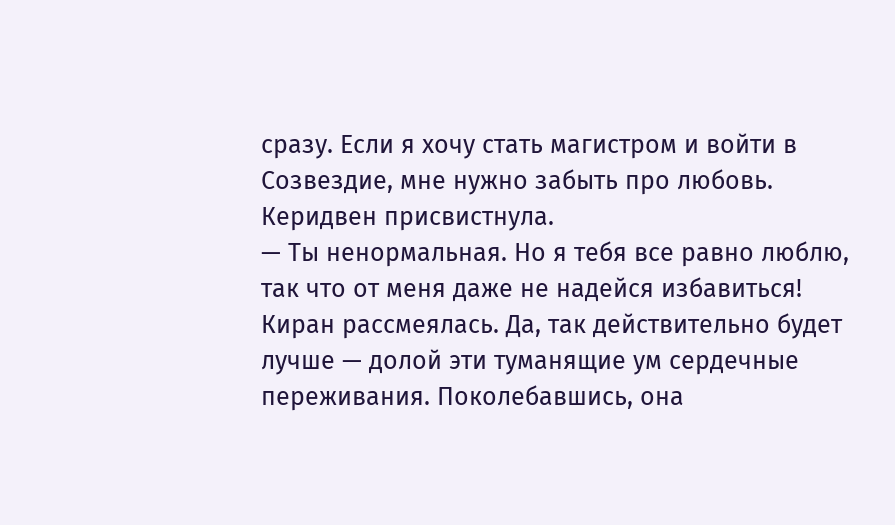сразу. Если я хочу стать магистром и войти в Созвездие, мне нужно забыть про любовь.
Керидвен присвистнула.
— Ты ненормальная. Но я тебя все равно люблю, так что от меня даже не надейся избавиться!
Киран рассмеялась. Да, так действительно будет лучше — долой эти туманящие ум сердечные переживания. Поколебавшись, она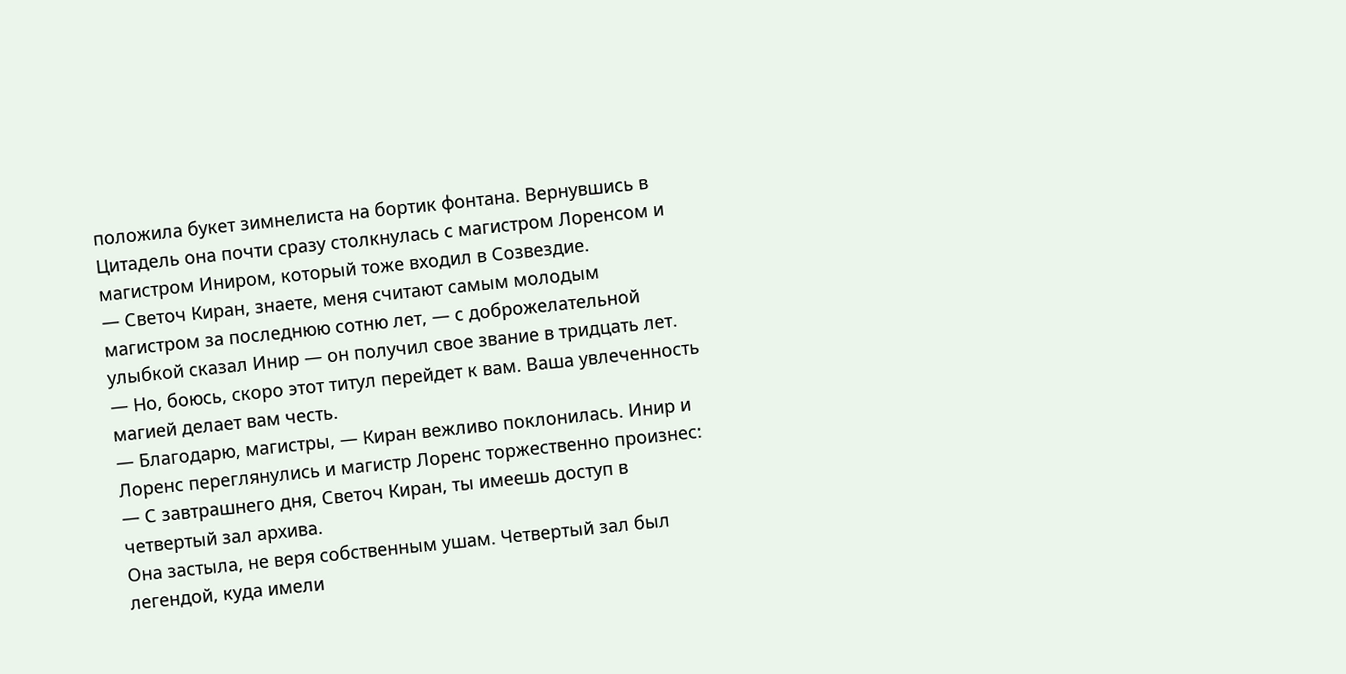положила букет зимнелиста на бортик фонтана. Вернувшись в Цитадель она почти сразу столкнулась с магистром Лоренсом и магистром Иниром, который тоже входил в Созвездие.
— Светоч Киран, знаете, меня считают самым молодым магистром за последнюю сотню лет, — с доброжелательной улыбкой сказал Инир — он получил свое звание в тридцать лет. — Но, боюсь, скоро этот титул перейдет к вам. Ваша увлеченность магией делает вам честь.
— Благодарю, магистры, — Киран вежливо поклонилась. Инир и Лоренс переглянулись и магистр Лоренс торжественно произнес:
— С завтрашнего дня, Светоч Киран, ты имеешь доступ в четвертый зал архива.
Она застыла, не веря собственным ушам. Четвертый зал был легендой, куда имели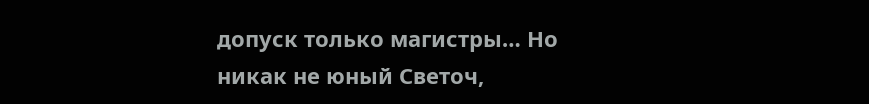допуск только магистры… Но никак не юный Светоч,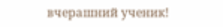вчерашний ученик!